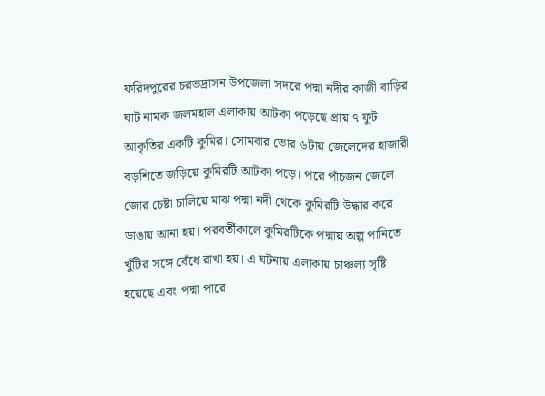ফরিদপুরের চরভদ্রাসন উপজেলা সদরে পদ্মা নদীর কাজী বাড়ির ঘাট নামক জলমহাল এলাকায় আটকা পড়েছে প্রায় ৭ ফুট আকৃতির একটি কুমির। সোমবার ভোর ৬টায় জেলেদের হাজারী বড়শিতে জড়িয়ে কুমিরটি আটকা পড়ে। পরে পাঁচজন জেলে জোর চেষ্টা চালিয়ে মাঝ পদ্মা নদী থেকে কুমিরটি উদ্ধার করে ডাঙায় আনা হয়। পরবর্তীকালে কুমিরটিকে পদ্মায় অল্প পানিতে খুঁটির সঙ্গে বেঁধে রাখা হয়। এ ঘটনায় এলাকায় চাঞ্চল্য সৃষ্টি হয়েছে এবং পদ্মা পারে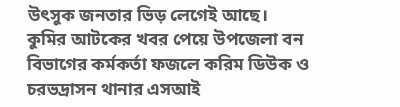উৎসুক জনতার ভিড় লেগেই আছে।
কুমির আটকের খবর পেয়ে উপজেলা বন বিভাগের কর্মকর্তা ফজলে করিম ডিউক ও চরভদ্রাসন থানার এসআই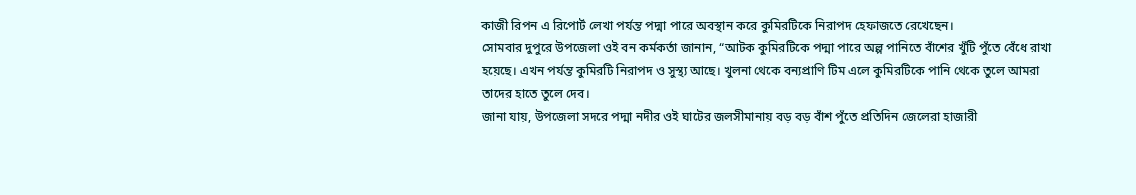কাজী রিপন এ রিপোর্ট লেখা পর্যন্ত পদ্মা পারে অবস্থান করে কুমিরটিকে নিরাপদ হেফাজতে রেখেছেন।
সোমবার দুপুরে উপজেলা ওই বন কর্মকর্তা জানান, “আটক কুমিরটিকে পদ্মা পারে অল্প পানিতে বাঁশের খুঁটি পুঁতে বেঁধে রাখা হয়েছে। এখন পর্যন্ত কুমিরটি নিরাপদ ও সুস্থ্য আছে। খুলনা থেকে বন্যপ্রাণি টিম এলে কুমিরটিকে পানি থেকে তুলে আমরা তাদের হাতে তুলে দেব।
জানা যায়, উপজেলা সদরে পদ্মা নদীর ওই ঘাটের জলসীমানায় বড় বড় বাঁশ পুঁতে প্রতিদিন জেলেরা হাজারী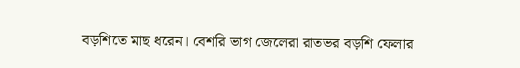বড়শিতে মাছ ধরেন। বেশরি ভাগ জেলেরা রাতভর বড়শি ফেলার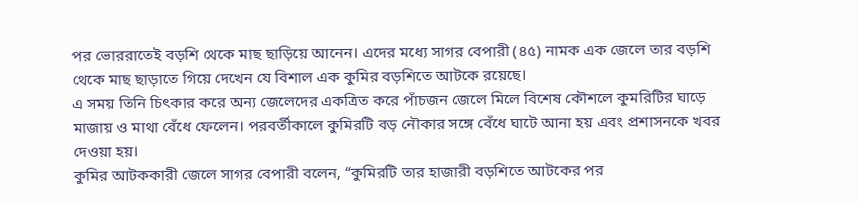পর ভোররাতেই বড়শি থেকে মাছ ছাড়িয়ে আনেন। এদের মধ্যে সাগর বেপারী (৪৫) নামক এক জেলে তার বড়শি থেকে মাছ ছাড়াতে গিয়ে দেখেন যে বিশাল এক কুমির বড়শিতে আটকে রয়েছে।
এ সময় তিনি চিৎকার করে অন্য জেলেদের একত্রিত করে পাঁচজন জেলে মিলে বিশেষ কৌশলে কুমরিটির ঘাড়ে মাজায় ও মাথা বেঁধে ফেলেন। পরবর্তীকালে কুমিরটি বড় নৌকার সঙ্গে বেঁধে ঘাটে আনা হয় এবং প্রশাসনকে খবর দেওয়া হয়।
কুমির আটককারী জেলে সাগর বেপারী বলেন, “কুমিরটি তার হাজারী বড়শিতে আটকের পর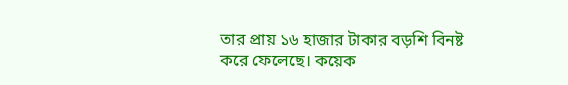তার প্রায় ১৬ হাজার টাকার বড়শি বিনষ্ট করে ফেলেছে। কয়েক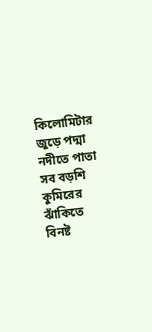কিলোমিটার জুড়ে পদ্মা নদীতে পাতা সব বড়শি কুমিরের ঝাঁকিতে বিনষ্ট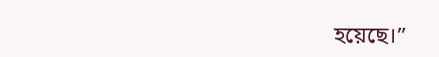হয়েছে।”